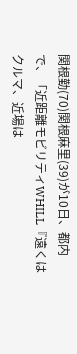関根勤(70)関根麻里(39)が10日、都内で、「近距離モビリティWHILL『遠くはクルマ、近場は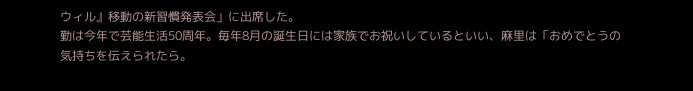ウィル』移動の新習慣発表会」に出席した。
勤は今年で芸能生活50周年。毎年8月の誕生日には家族でお祝いしているといい、麻里は「おめでとうの気持ちを伝えられたら。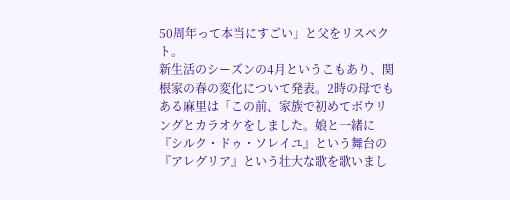50周年って本当にすごい」と父をリスペクト。
新生活のシーズンの4月というこもあり、関根家の春の変化について発表。2時の母でもある麻里は「この前、家族で初めてボウリングとカラオケをしました。娘と一緒に『シルク・ドゥ・ソレイユ』という舞台の『アレグリア』という壮大な歌を歌いまし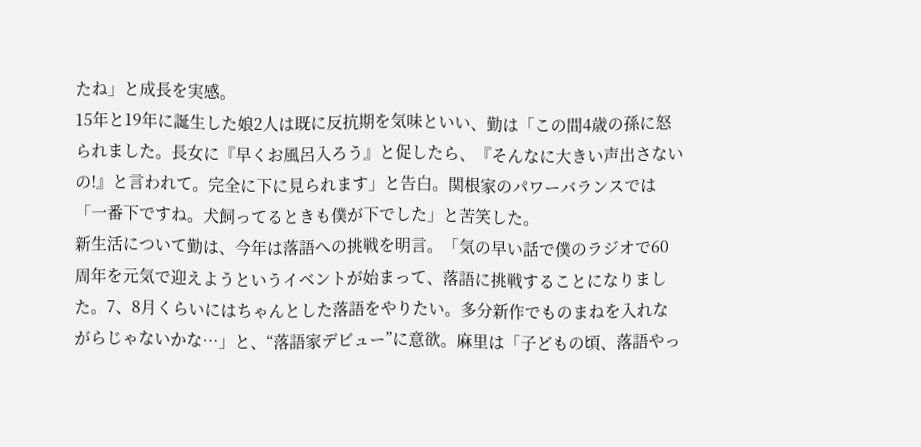たね」と成長を実感。
15年と19年に誕生した娘2人は既に反抗期を気味といい、勤は「この間4歳の孫に怒られました。長女に『早くお風呂入ろう』と促したら、『そんなに大きい声出さないの!』と言われて。完全に下に見られます」と告白。関根家のパワーバランスでは「一番下ですね。犬飼ってるときも僕が下でした」と苦笑した。
新生活について勤は、今年は落語への挑戦を明言。「気の早い話で僕のラジオで60周年を元気で迎えようというイベントが始まって、落語に挑戦することになりました。7、8月くらいにはちゃんとした落語をやりたい。多分新作でものまねを入れながらじゃないかな…」と、“落語家デビュー”に意欲。麻里は「子どもの頃、落語やっ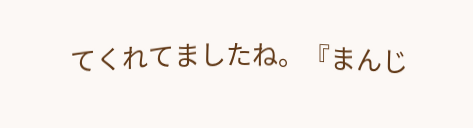てくれてましたね。『まんじ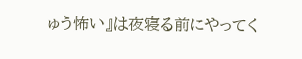ゅう怖い』は夜寝る前にやってく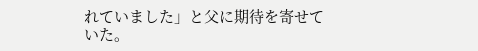れていました」と父に期待を寄せていた。